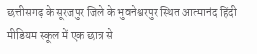छत्तीसगढ़ के सूरजपुर जिले के भुवनेश्वरपुर स्थित आत्मानंद हिंदी मीडियम स्कूल में एक छात्र से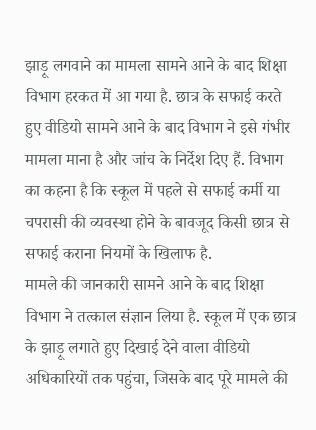झाड़ू लगवाने का मामला सामने आने के बाद शिक्षा विभाग हरकत में आ गया है. छात्र के सफाई करते हुए वीडियो सामने आने के बाद विभाग ने इसे गंभीर मामला माना है और जांच के निर्देश दिए हैं. विभाग का कहना है कि स्कूल में पहले से सफाई कर्मी या चपरासी की व्यवस्था होने के बावजूद किसी छात्र से सफाई कराना नियमों के खिलाफ है.
मामले की जानकारी सामने आने के बाद शिक्षा विभाग ने तत्काल संज्ञान लिया है. स्कूल में एक छात्र के झाड़ू लगाते हुए दिखाई देने वाला वीडियो अधिकारियों तक पहुंचा, जिसके बाद पूरे मामले की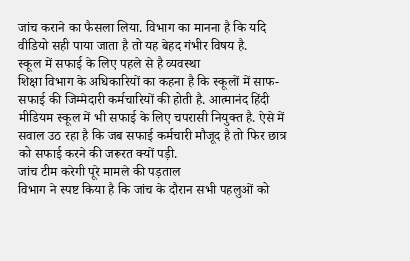जांच कराने का फैसला लिया. विभाग का मानना है कि यदि वीडियो सही पाया जाता है तो यह बेहद गंभीर विषय है.
स्कूल में सफाई के लिए पहले से है व्यवस्था
शिक्षा विभाग के अधिकारियों का कहना है कि स्कूलों में साफ-सफाई की जिम्मेदारी कर्मचारियों की होती है. आत्मानंद हिंदी मीडियम स्कूल में भी सफाई के लिए चपरासी नियुक्त है. ऐसे में सवाल उठ रहा है कि जब सफाई कर्मचारी मौजूद है तो फिर छात्र को सफाई करने की जरूरत क्यों पड़ी.
जांच टीम करेगी पूरे मामले की पड़ताल
विभाग ने स्पष्ट किया है कि जांच के दौरान सभी पहलुओं को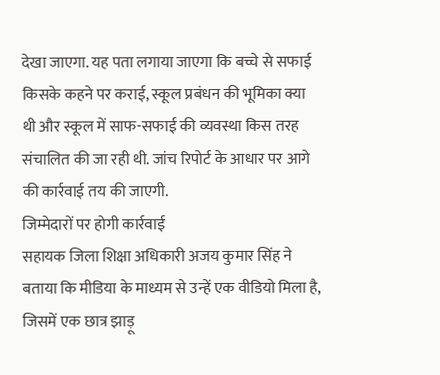देखा जाएगा. यह पता लगाया जाएगा कि बच्चे से सफाई किसके कहने पर कराई, स्कूल प्रबंधन की भूमिका क्या थी और स्कूल में साफ-सफाई की व्यवस्था किस तरह संचालित की जा रही थी. जांच रिपोर्ट के आधार पर आगे की कार्रवाई तय की जाएगी.
जिम्मेदारों पर होगी कार्रवाई
सहायक जिला शिक्षा अधिकारी अजय कुमार सिंह ने बताया कि मीडिया के माध्यम से उन्हें एक वीडियो मिला है, जिसमें एक छात्र झाड़ू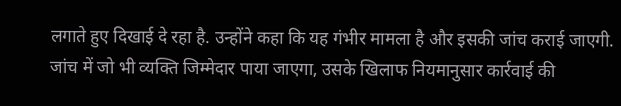लगाते हुए दिखाई दे रहा है. उन्होंने कहा कि यह गंभीर मामला है और इसकी जांच कराई जाएगी. जांच में जो भी व्यक्ति जिम्मेदार पाया जाएगा, उसके खिलाफ नियमानुसार कार्रवाई की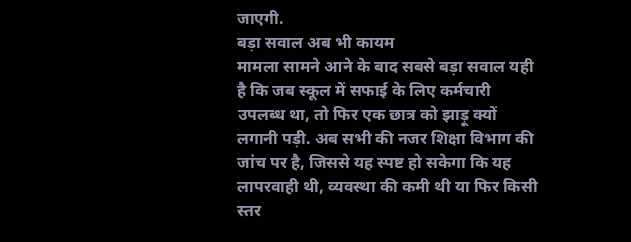जाएगी.
बड़ा सवाल अब भी कायम
मामला सामने आने के बाद सबसे बड़ा सवाल यही है कि जब स्कूल में सफाई के लिए कर्मचारी उपलब्ध था, तो फिर एक छात्र को झाड़ू क्यों लगानी पड़ी. अब सभी की नजर शिक्षा विभाग की जांच पर है, जिससे यह स्पष्ट हो सकेगा कि यह लापरवाही थी, व्यवस्था की कमी थी या फिर किसी स्तर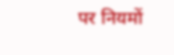पर नियमों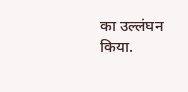का उल्लंघन किया.